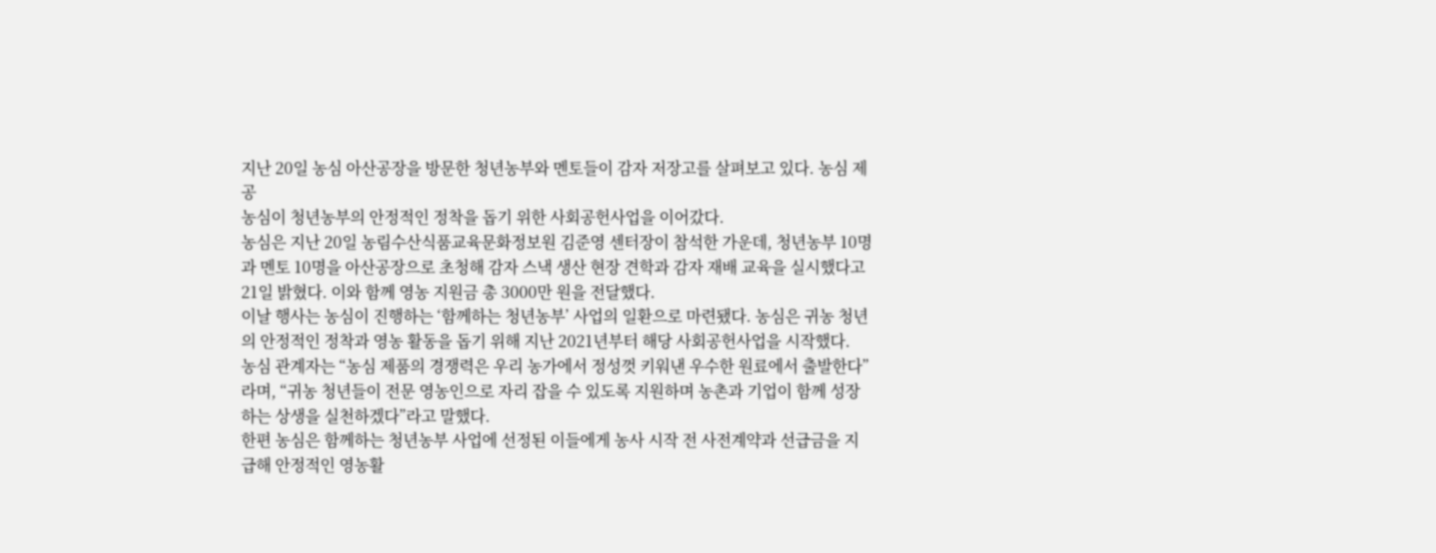지난 20일 농심 아산공장을 방문한 청년농부와 멘토들이 감자 저장고를 살펴보고 있다. 농심 제공
농심이 청년농부의 안정적인 정착을 돕기 위한 사회공헌사업을 이어갔다.
농심은 지난 20일 농림수산식품교육문화정보원 김준영 센터장이 참석한 가운데, 청년농부 10명과 멘토 10명을 아산공장으로 초청해 감자 스낵 생산 현장 견학과 감자 재배 교육을 실시했다고 21일 밝혔다. 이와 함께 영농 지원금 총 3000만 원을 전달했다.
이날 행사는 농심이 진행하는 ‘함께하는 청년농부’ 사업의 일환으로 마련됐다. 농심은 귀농 청년의 안정적인 정착과 영농 활동을 돕기 위해 지난 2021년부터 해당 사회공헌사업을 시작했다.
농심 관계자는 “농심 제품의 경쟁력은 우리 농가에서 정성껏 키워낸 우수한 원료에서 출발한다”라며, “귀농 청년들이 전문 영농인으로 자리 잡을 수 있도록 지원하며 농촌과 기업이 함께 성장하는 상생을 실천하겠다”라고 말했다.
한편 농심은 함께하는 청년농부 사업에 선정된 이들에게 농사 시작 전 사전계약과 선급금을 지급해 안정적인 영농활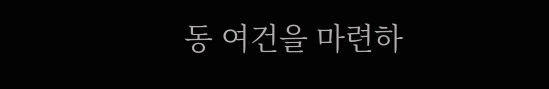동 여건을 마련하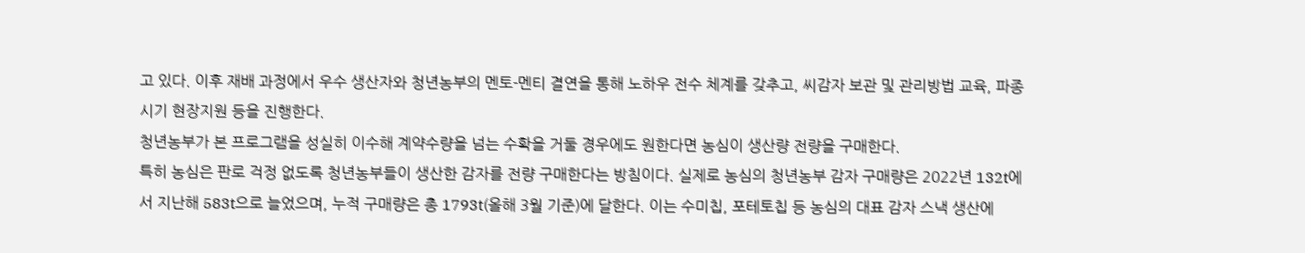고 있다. 이후 재배 과정에서 우수 생산자와 청년농부의 멘토-멘티 결연을 통해 노하우 전수 체계를 갖추고, 씨감자 보관 및 관리방법 교육, 파종시기 현장지원 등을 진행한다.
청년농부가 본 프로그램을 성실히 이수해 계약수량을 넘는 수확을 거둘 경우에도 원한다면 농심이 생산량 전량을 구매한다.
특히 농심은 판로 걱정 없도록 청년농부들이 생산한 감자를 전량 구매한다는 방침이다. 실제로 농심의 청년농부 감자 구매량은 2022년 132t에서 지난해 583t으로 늘었으며, 누적 구매량은 총 1793t(올해 3월 기준)에 달한다. 이는 수미칩, 포테토칩 등 농심의 대표 감자 스낵 생산에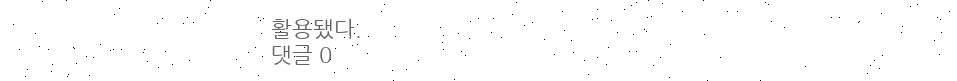활용됐다.
댓글 0